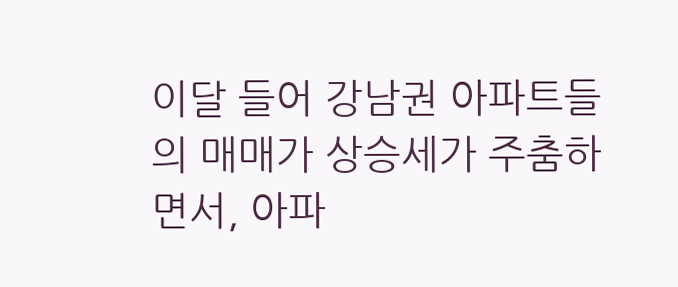이달 들어 강남권 아파트들의 매매가 상승세가 주춤하면서, 아파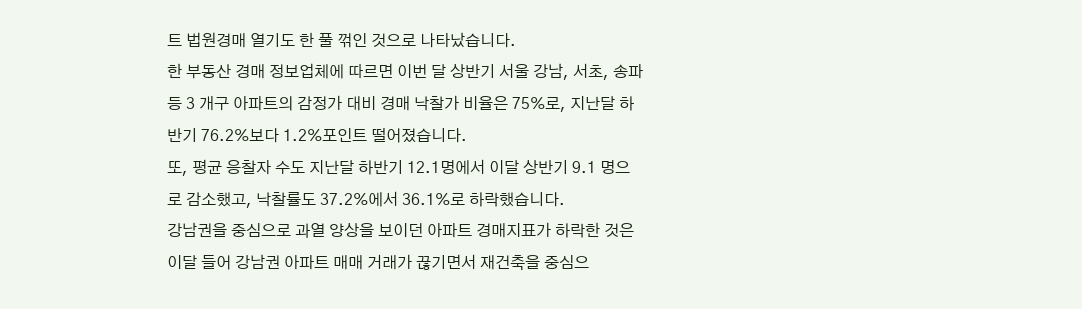트 법원경매 열기도 한 풀 꺾인 것으로 나타났습니다.
한 부동산 경매 정보업체에 따르면 이번 달 상반기 서울 강남, 서초, 송파 등 3 개구 아파트의 감정가 대비 경매 낙찰가 비율은 75%로, 지난달 하반기 76.2%보다 1.2%포인트 떨어졌습니다.
또, 평균 응찰자 수도 지난달 하반기 12.1명에서 이달 상반기 9.1 명으로 감소했고, 낙찰률도 37.2%에서 36.1%로 하락했습니다.
강남권을 중심으로 과열 양상을 보이던 아파트 경매지표가 하락한 것은 이달 들어 강남권 아파트 매매 거래가 끊기면서 재건축을 중심으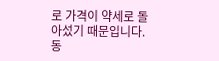로 가격이 약세로 돌아섰기 때문입니다.
동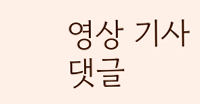영상 기사
댓글